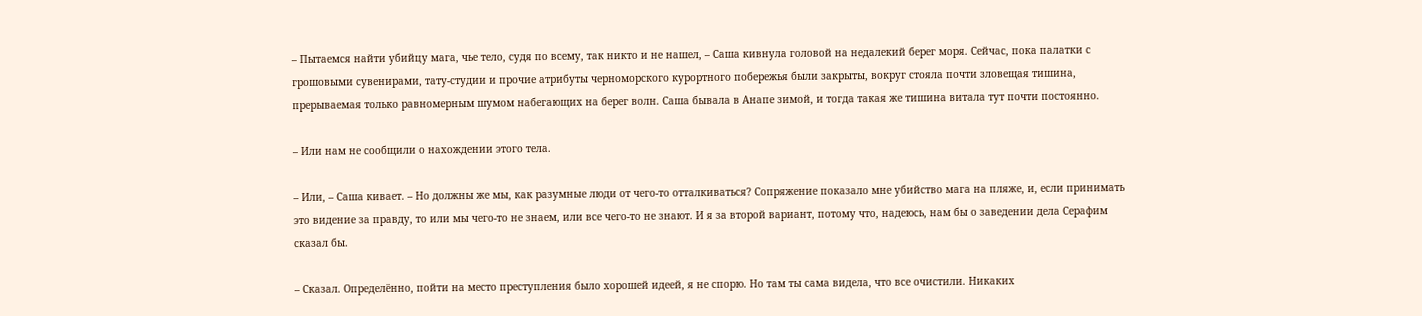– Пытаемся найти убийцу мага, чье тело, судя по всему, так никто и не нашел, – Саша кивнула головой на недалекий берег моря. Сейчас, пока палатки с грошовыми сувенирами, тату-студии и прочие атрибуты черноморского курортного побережья были закрыты, вокруг стояла почти зловещая тишина, прерываемая только равномерным шумом набегающих на берег волн. Саша бывала в Анапе зимой, и тогда такая же тишина витала тут почти постоянно.

– Или нам не сообщили о нахождении этого тела.

– Или, – Саша кивает. – Но должны же мы, как разумные люди от чего-то отталкиваться? Сопряжение показало мне убийство мага на пляже, и, если принимать это видение за правду, то или мы чего-то не знаем, или все чего-то не знают. И я за второй вариант, потому что, надеюсь, нам бы о заведении дела Серафим сказал бы.

– Сказал. Определённо, пойти на место преступления было хорошей идеей, я не спорю. Но там ты сама видела, что все очистили. Никаких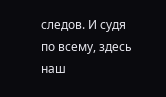следов. И судя по всему, здесь наш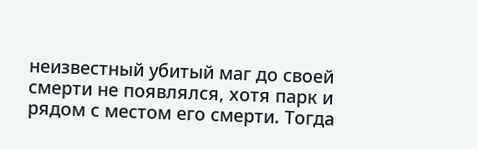неизвестный убитый маг до своей смерти не появлялся, хотя парк и рядом с местом его смерти. Тогда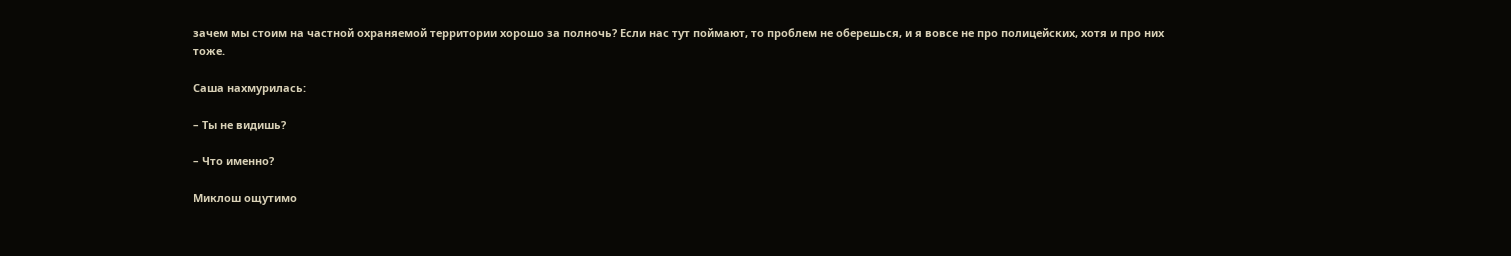зачем мы стоим на частной охраняемой территории хорошо за полночь? Если нас тут поймают, то проблем не оберешься, и я вовсе не про полицейских, хотя и про них тоже.

Саша нахмурилась:

– Ты не видишь?

– Что именно?

Миклош ощутимо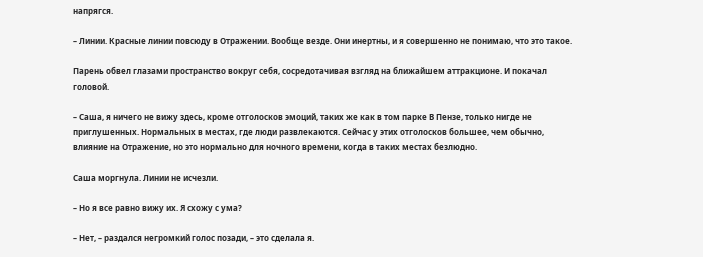напрягся.

– Линии. Красные линии повсюду в Отражении. Вообще везде. Они инертны, и я совершенно не понимаю, что это такое.

Парень обвел глазами пространство вокруг себя, сосредотачивая взгляд на ближайшем аттракционе. И покачал головой.

– Саша, я ничего не вижу здесь, кроме отголосков эмоций, таких же как в том парке В Пензе, только нигде не приглушенных. Нормальных в местах, где люди развлекаются. Сейчас у этих отголосков большее, чем обычно, влияние на Отражение, но это нормально для ночного времени, когда в таких местах безлюдно.

Саша моргнула. Линии не исчезли.

– Но я все равно вижу их. Я схожу с ума?

– Нет, – раздался негромкий голос позади, – это сделала я.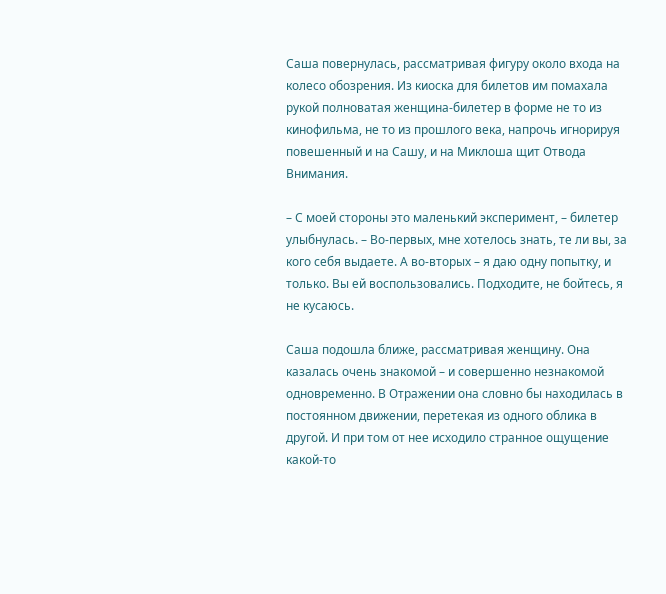Саша повернулась, рассматривая фигуру около входа на колесо обозрения. Из киоска для билетов им помахала рукой полноватая женщина-билетер в форме не то из кинофильма, не то из прошлого века, напрочь игнорируя повешенный и на Сашу, и на Миклоша щит Отвода Внимания.

– С моей стороны это маленький эксперимент, – билетер улыбнулась. – Во-первых, мне хотелось знать, те ли вы, за кого себя выдаете. А во-вторых – я даю одну попытку, и только. Вы ей воспользовались. Подходите, не бойтесь, я не кусаюсь.

Саша подошла ближе, рассматривая женщину. Она казалась очень знакомой – и совершенно незнакомой одновременно. В Отражении она словно бы находилась в постоянном движении, перетекая из одного облика в другой. И при том от нее исходило странное ощущение какой-то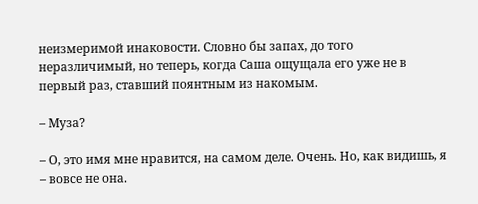неизмеримой инаковости. Словно бы запах, до того неразличимый, но теперь, когда Саша ощущала его уже не в первый раз, ставший поянтным из накомым.

– Муза?

– О, это имя мне нравится, на самом деле. Очень. Но, как видишь, я – вовсе не она.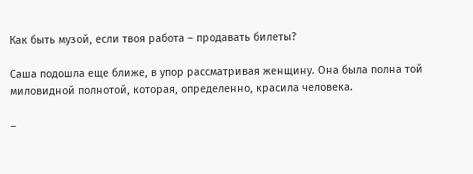Как быть музой, если твоя работа – продавать билеты?

Саша подошла еще ближе, в упор рассматривая женщину. Она была полна той миловидной полнотой, которая, определенно, красила человека.

–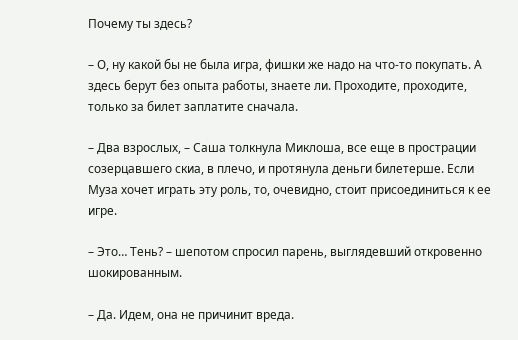Почему ты здесь?

– О, ну какой бы не была игра, фишки же надо на что-то покупать. А здесь берут без опыта работы, знаете ли. Проходите, проходите, только за билет заплатите сначала.

– Два взрослых, – Саша толкнула Миклоша, все еще в прострации созерцавшего скиа, в плечо, и протянула деньги билетерше. Если Муза хочет играть эту роль, то, очевидно, стоит присоединиться к ее игре.

– Это… Тень? – шепотом спросил парень, выглядевший откровенно шокированным.

– Да. Идем, она не причинит вреда.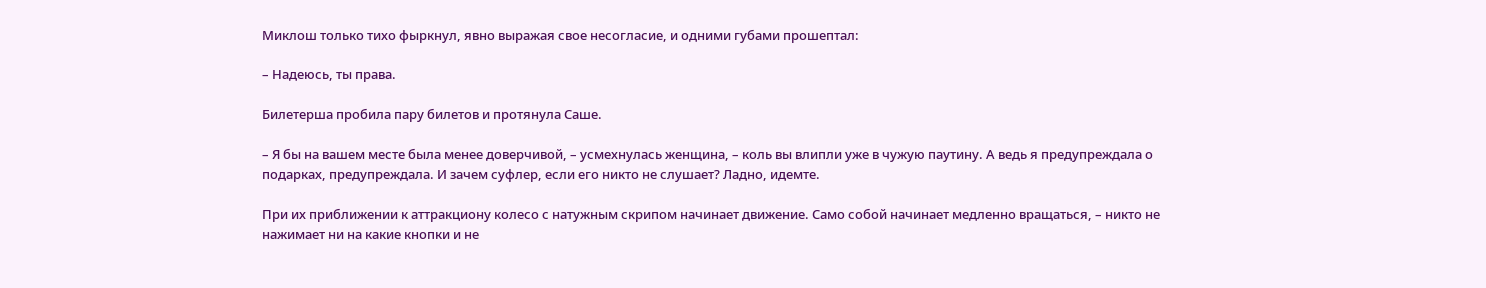Миклош только тихо фыркнул, явно выражая свое несогласие, и одними губами прошептал:

– Надеюсь, ты права.

Билетерша пробила пару билетов и протянула Саше.

– Я бы на вашем месте была менее доверчивой, – усмехнулась женщина, – коль вы влипли уже в чужую паутину. А ведь я предупреждала о подарках, предупреждала. И зачем суфлер, если его никто не слушает? Ладно, идемте.

При их приближении к аттракциону колесо с натужным скрипом начинает движение. Само собой начинает медленно вращаться, – никто не нажимает ни на какие кнопки и не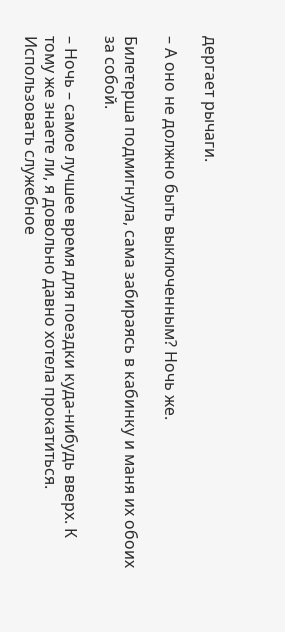дергает рычаги.

– А оно не должно быть выключенным? Ночь же.

Билетерша подмигнула, сама забираясь в кабинку и маня их обоих за собой.

– Ночь – самое лучшее время для поездки куда-нибудь вверх. К тому же знаете ли, я довольно давно хотела прокатиться. Использовать служебное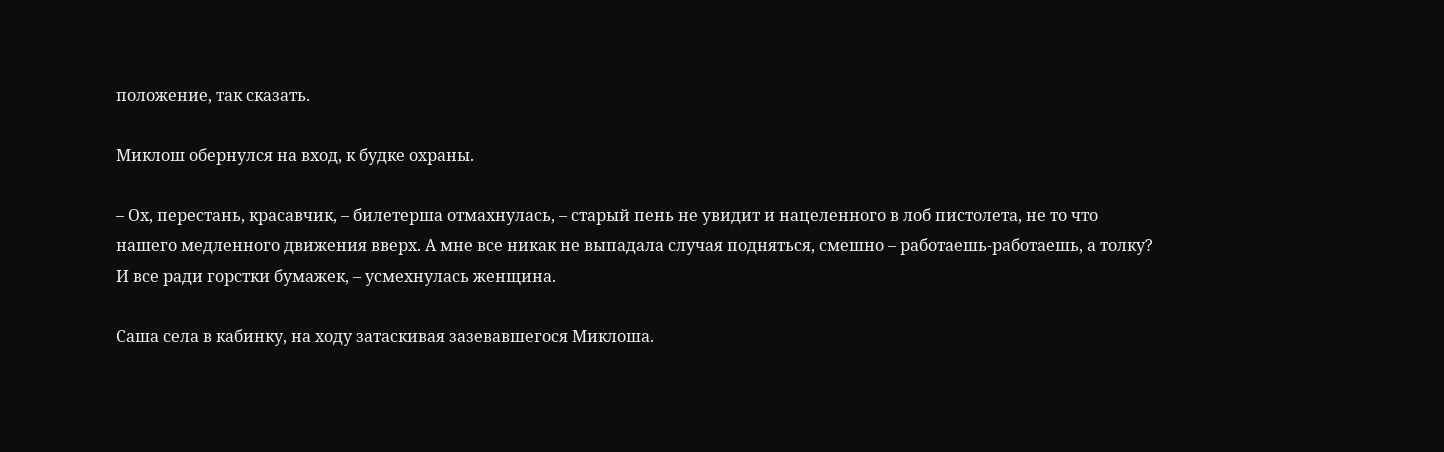положение, так сказать.

Миклош обернулся на вход, к будке охраны.

– Ох, перестань, красавчик, – билетерша отмахнулась, – старый пень не увидит и нацеленного в лоб пистолета, не то что нашего медленного движения вверх. А мне все никак не выпадала случая подняться, смешно – работаешь-работаешь, а толку? И все ради горстки бумажек, – усмехнулась женщина.

Саша села в кабинку, на ходу затаскивая зазевавшегося Миклоша.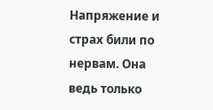Напряжение и страх били по нервам. Она ведь только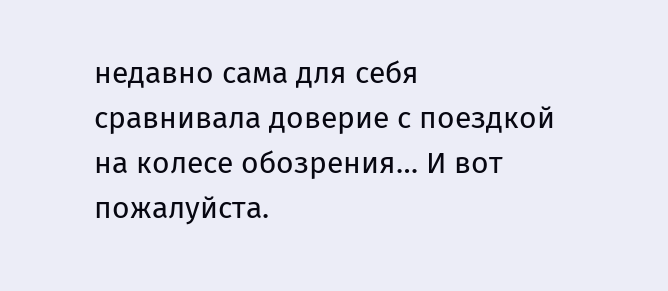недавно сама для себя сравнивала доверие с поездкой на колесе обозрения… И вот пожалуйста.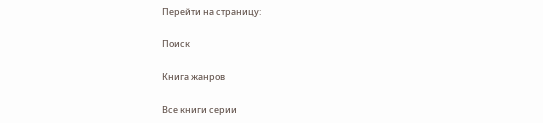Перейти на страницу:

Поиск

Книга жанров

Все книги серии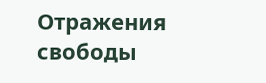Отражения свободы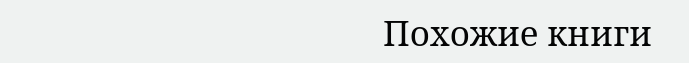Похожие книги